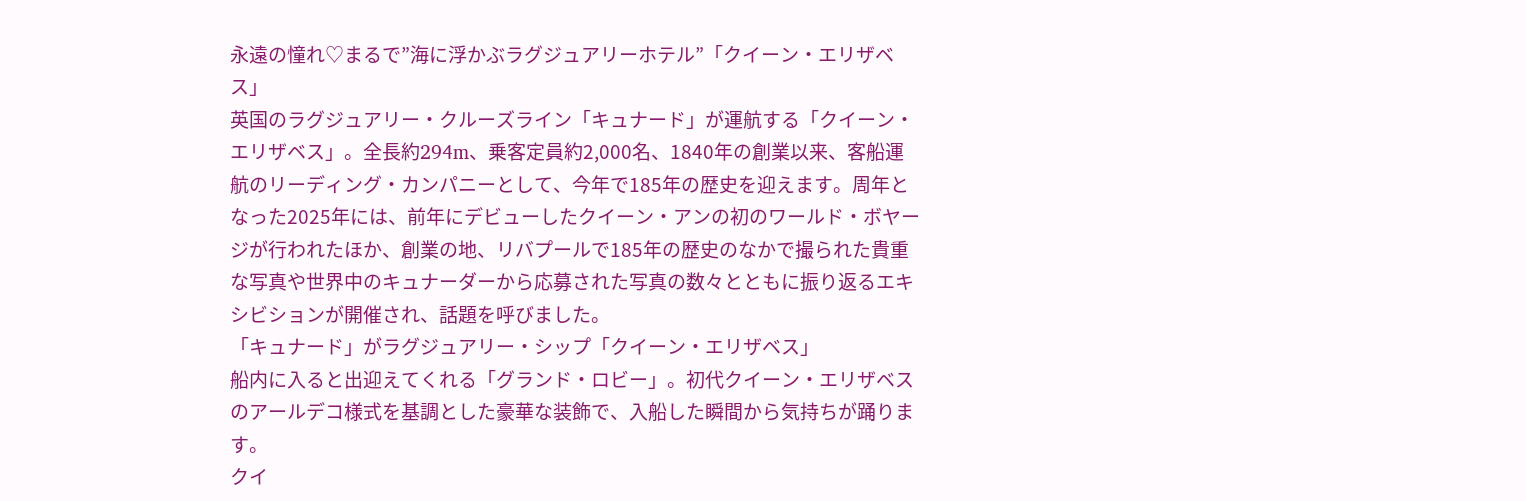永遠の憧れ♡まるで”海に浮かぶラグジュアリーホテル”「クイーン・エリザベス」
英国のラグジュアリー・クルーズライン「キュナード」が運航する「クイーン・エリザベス」。全長約294m、乗客定員約2,000名、1840年の創業以来、客船運航のリーディング・カンパニーとして、今年で185年の歴史を迎えます。周年となった2025年には、前年にデビューしたクイーン・アンの初のワールド・ボヤージが行われたほか、創業の地、リバプールで185年の歴史のなかで撮られた貴重な写真や世界中のキュナーダーから応募された写真の数々とともに振り返るエキシビションが開催され、話題を呼びました。
「キュナード」がラグジュアリー・シップ「クイーン・エリザベス」
船内に入ると出迎えてくれる「グランド・ロビー」。初代クイーン・エリザベスのアールデコ様式を基調とした豪華な装飾で、入船した瞬間から気持ちが踊ります。
クイ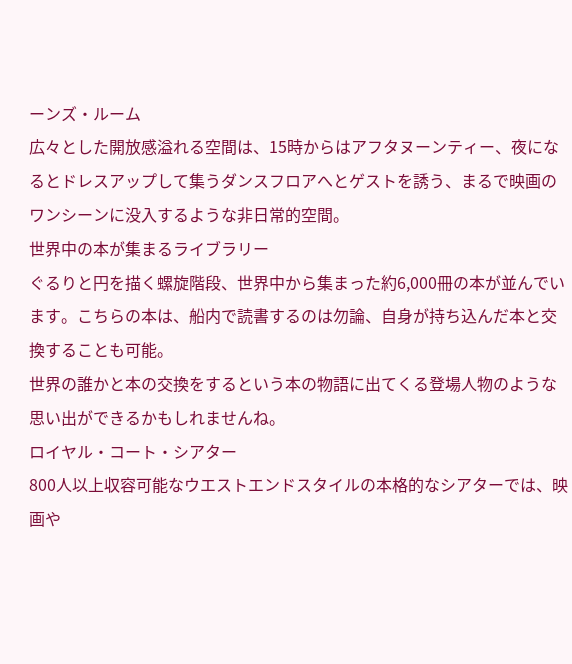ーンズ・ルーム
広々とした開放感溢れる空間は、15時からはアフタヌーンティー、夜になるとドレスアップして集うダンスフロアへとゲストを誘う、まるで映画のワンシーンに没入するような非日常的空間。
世界中の本が集まるライブラリー
ぐるりと円を描く螺旋階段、世界中から集まった約6,000冊の本が並んでいます。こちらの本は、船内で読書するのは勿論、自身が持ち込んだ本と交換することも可能。
世界の誰かと本の交換をするという本の物語に出てくる登場人物のような思い出ができるかもしれませんね。
ロイヤル・コート・シアター
800人以上収容可能なウエストエンドスタイルの本格的なシアターでは、映画や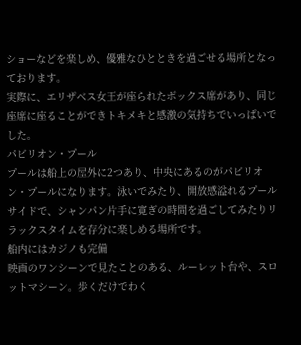ショーなどを楽しめ、優雅なひとときを過ごせる場所となっております。
実際に、エリザベス女王が座られたボックス席があり、同じ座席に座ることができトキメキと感激の気持ちでいっぱいでした。
パビリオン・プール
プールは船上の屋外に2つあり、中央にあるのがパビリオン・プールになります。泳いでみたり、開放感溢れるプールサイドで、シャンパン片手に寛ぎの時間を過ごしてみたりリラックスタイムを存分に楽しめる場所です。
船内にはカジノも完備
映画のワンシーンで見たことのある、ルーレット台や、スロットマシーン。歩くだけでわく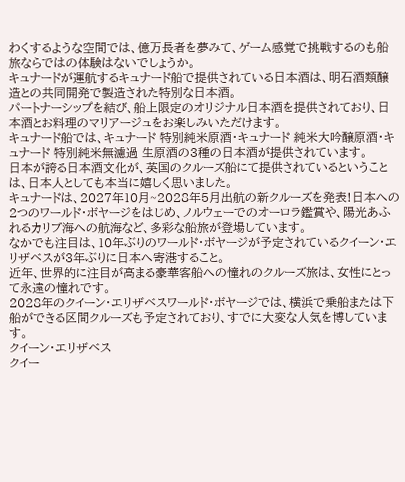わくするような空間では、億万長者を夢みて、ゲーム感覚で挑戦するのも船旅ならではの体験はないでしょうか。
キュナードが運航するキュナード船で提供されている日本酒は、明石酒類醸造との共同開発で製造された特別な日本酒。
パートナーシップを結び、船上限定のオリジナル日本酒を提供されており、日本酒とお料理のマリアージュをお楽しみいただけます。
キュナード船では、キュナード 特別純米原酒・キュナード 純米大吟醸原酒・キュナード 特別純米無濾過 生原酒の3種の日本酒が提供されています。
日本が誇る日本酒文化が、英国のクルーズ船にて提供されているということは、日本人としても本当に嬉しく思いました。
キュナードは、2027年10月~2028年5月出航の新クルーズを発表!日本への2つのワールド・ボヤージをはじめ、ノルウェーでのオーロラ鑑賞や、陽光あふれるカリブ海への航海など、多彩な船旅が登場しています。
なかでも注目は、10年ぶりのワールド・ボヤージが予定されているクイーン・エリザベスが3年ぶりに日本へ寄港すること。
近年、世界的に注目が高まる豪華客船への憧れのクルーズ旅は、女性にとって永遠の憧れです。
2028年のクイーン・エリザベスワールド・ボヤージでは、横浜で乗船または下船ができる区間クルーズも予定されており、すでに大変な人気を博しています。
クイーン・エリザベス
クイー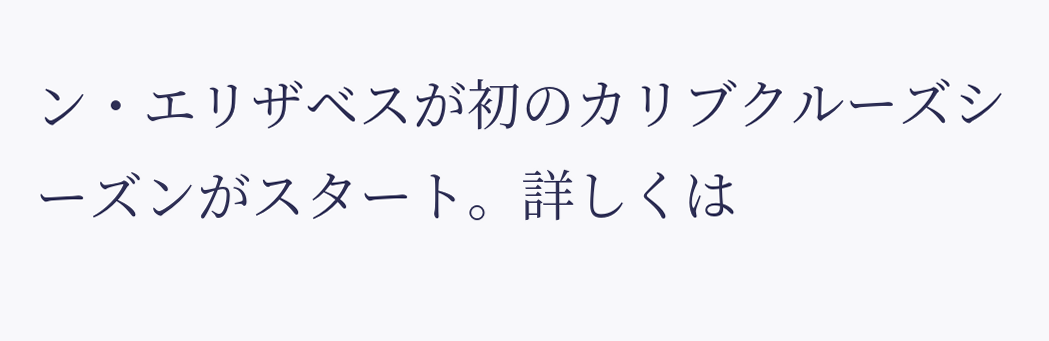ン・エリザベスが初のカリブクルーズシーズンがスタート。詳しくは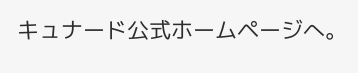キュナード公式ホームページへ。